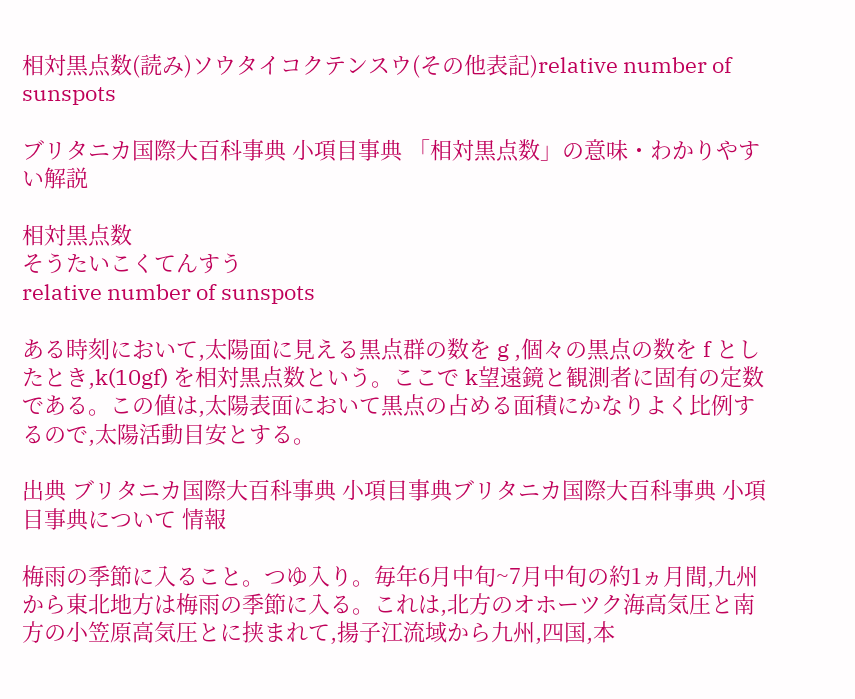相対黒点数(読み)ソウタイコクテンスウ(その他表記)relative number of sunspots

ブリタニカ国際大百科事典 小項目事典 「相対黒点数」の意味・わかりやすい解説

相対黒点数
そうたいこくてんすう
relative number of sunspots

ある時刻において,太陽面に見える黒点群の数を g ,個々の黒点の数を f としたとき,k(10gf) を相対黒点数という。ここで k望遠鏡と観測者に固有の定数である。この値は,太陽表面において黒点の占める面積にかなりよく比例するので,太陽活動目安とする。

出典 ブリタニカ国際大百科事典 小項目事典ブリタニカ国際大百科事典 小項目事典について 情報

梅雨の季節に入ること。つゆ入り。毎年6月中旬~7月中旬の約1ヵ月間,九州から東北地方は梅雨の季節に入る。これは,北方のオホーツク海高気圧と南方の小笠原高気圧とに挟まれて,揚子江流域から九州,四国,本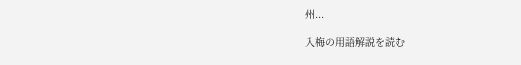州...

入梅の用語解説を読む